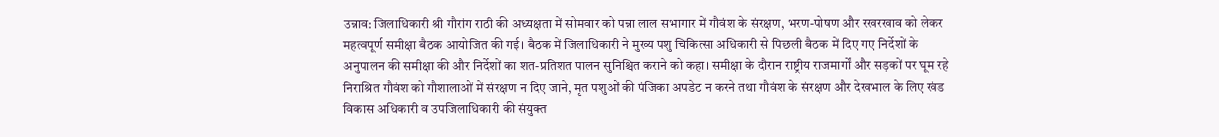उन्नाव: जिलाधिकारी श्री गौरांग राठी की अध्यक्षता में सोमवार को पन्ना लाल सभागार में गौवंश के संरक्षण, भरण-पोषण और रखरखाव को लेकर महत्वपूर्ण समीक्षा बैठक आयोजित की गई। बैठक में जिलाधिकारी ने मुख्य पशु चिकित्सा अधिकारी से पिछली बैठक में दिए गए निर्देशों के अनुपालन की समीक्षा की और निर्देशों का शत-प्रतिशत पालन सुनिश्चित कराने को कहा। समीक्षा के दौरान राष्ट्रीय राजमार्गों और सड़कों पर घूम रहे निराश्रित गौवंश को गौशालाओं में संरक्षण न दिए जाने, मृत पशुओं की पंजिका अपडेट न करने तथा गौवंश के संरक्षण और देखभाल के लिए खंड विकास अधिकारी व उपजिलाधिकारी की संयुक्त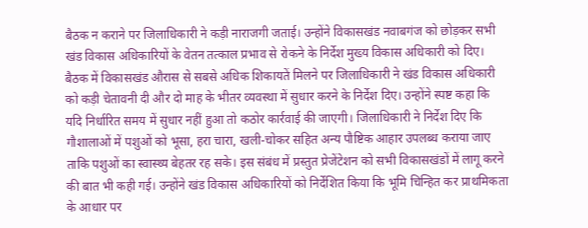बैठक न कराने पर जिलाधिकारी ने कड़ी नाराजगी जताई। उन्होंने विकासखंड नवाबगंज को छोड़कर सभी खंड विकास अधिकारियों के वेतन तत्काल प्रभाव से रोकने के निर्देश मुख्य विकास अधिकारी को दिए। बैठक में विकासखंड औरास से सबसे अधिक शिकायतें मिलने पर जिलाधिकारी ने खंड विकास अधिकारी को कड़ी चेतावनी दी और दो माह के भीतर व्यवस्था में सुधार करने के निर्देश दिए। उन्होंने स्पष्ट कहा कि यदि निर्धारित समय में सुधार नहीं हुआ तो कठोर कार्रवाई की जाएगी। जिलाधिकारी ने निर्देश दिए कि गौशालाओं में पशुओं को भूसा, हरा चारा, खली-चोकर सहित अन्य पौष्टिक आहार उपलब्ध कराया जाए ताकि पशुओं का स्वास्थ्य बेहतर रह सके। इस संबंध में प्रस्तुत प्रेजेंटेशन को सभी विकासखंडों में लागू करने की बात भी कही गई। उन्होंने खंड विकास अधिकारियों को निर्देशित किया कि भूमि चिन्हित कर प्राथमिकता के आधार पर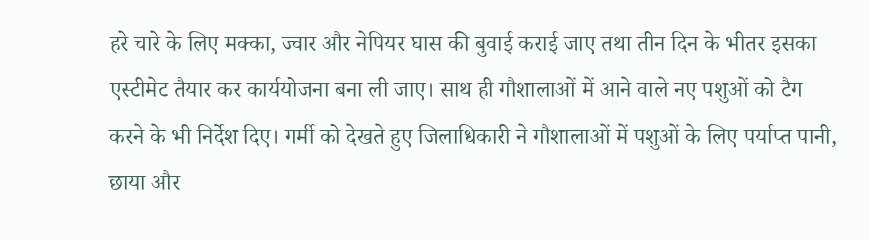हरे चारे के लिए मक्का, ज्वार और नेपियर घास की बुवाई कराई जाए तथा तीन दिन के भीतर इसका एस्टीमेट तैयार कर कार्ययोजना बना ली जाए। साथ ही गौशालाओं में आने वाले नए पशुओं को टैग करने के भी निर्देश दिए। गर्मी को देखते हुए जिलाधिकारी ने गौशालाओं में पशुओं के लिए पर्याप्त पानी, छाया और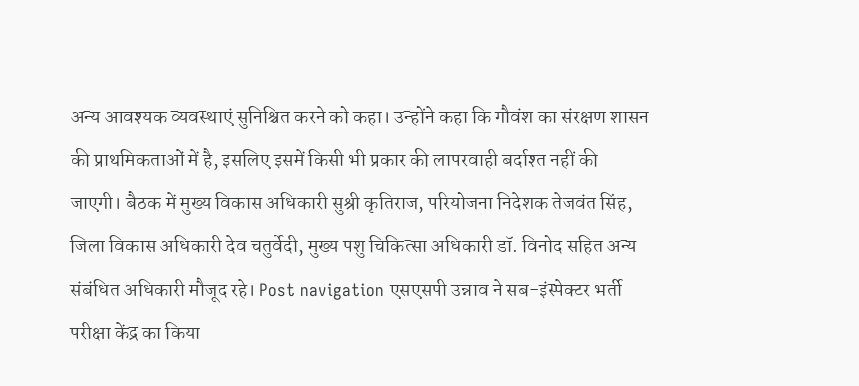अन्य आवश्यक व्यवस्थाएं सुनिश्चित करने को कहा। उन्होंने कहा कि गौवंश का संरक्षण शासन की प्राथमिकताओं में है, इसलिए इसमें किसी भी प्रकार की लापरवाही बर्दाश्त नहीं की जाएगी। बैठक में मुख्य विकास अधिकारी सुश्री कृतिराज, परियोजना निदेशक तेजवंत सिंह, जिला विकास अधिकारी देव चतुर्वेदी, मुख्य पशु चिकित्सा अधिकारी डॉ. विनोद सहित अन्य संबंधित अधिकारी मौजूद रहे। Post navigation एसएसपी उन्नाव ने सब-इंस्पेक्टर भर्ती परीक्षा केंद्र का किया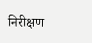निरीक्षण